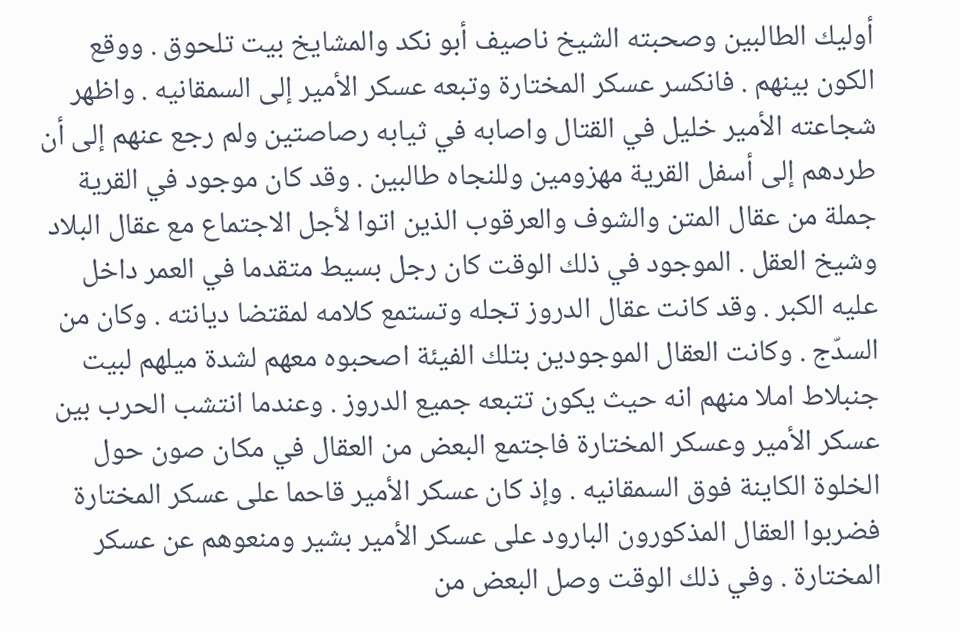أوليك الطالبين وصحبته الشيخ ناصيف أبو نكد والمشايخ بيت تلحوق . ووقع الكون بينهم . فانكسر عسكر المختارة وتبعه عسكر الأمير إلى السمقانيه . واظهر شجاعته الأمير خليل في القتال واصابه في ثيابه رصاصتين ولم رجع عنهم إلى أن طردهم إلى أسفل القرية مهزومين وللنجاه طالبين . وقد كان موجود في القرية جملة من عقال المتن والشوف والعرقوب الذين اتوا لأجل الاجتماع مع عقال البلاد وشيخ العقل . الموجود في ذلك الوقت كان رجل بسيط متقدما في العمر داخل عليه الكبر . وقد كانت عقال الدروز تجله وتستمع كلامه لمقتضا ديانته . وكان من السدّج . وكانت العقال الموجودين بتلك الفيئة اصحبوه معهم لشدة ميلهم لبيت جنبلاط املا منهم انه حيث يكون تتبعه جميع الدروز . وعندما انتشب الحرب بين عسكر الأمير وعسكر المختارة فاجتمع البعض من العقال في مكان صون حول الخلوة الكاينة فوق السمقانيه . وإذ كان عسكر الأمير قاحما على عسكر المختارة فضربوا العقال المذكورون البارود على عسكر الأمير بشير ومنعوهم عن عسكر المختارة . وفي ذلك الوقت وصل البعض من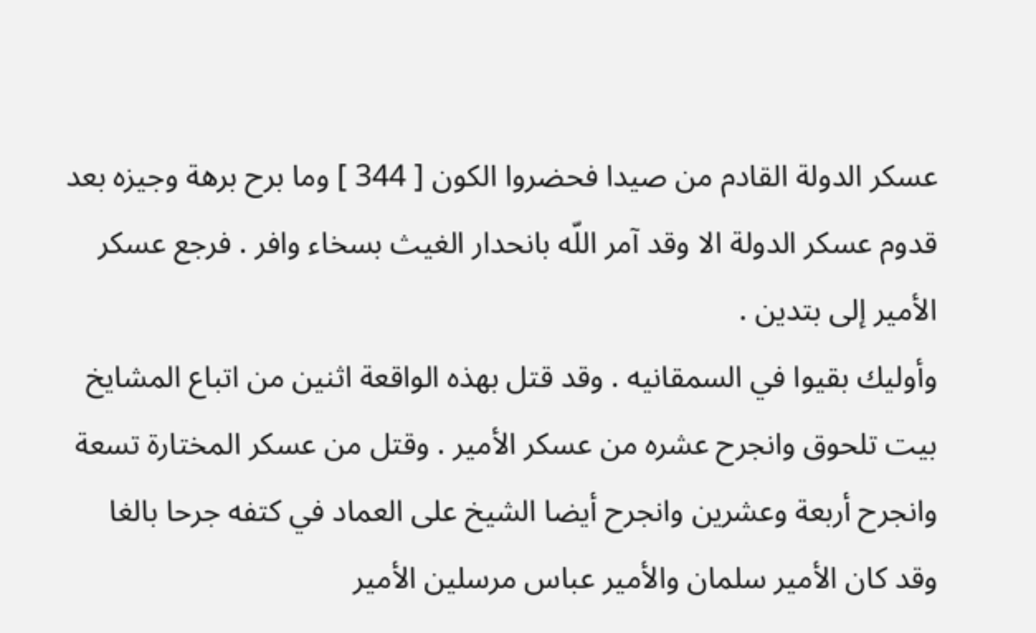عسكر الدولة القادم من صيدا فحضروا الكون [ 344 ] وما برح برهة وجيزه بعد قدوم عسكر الدولة الا وقد آمر اللّه بانحدار الغيث بسخاء وافر . فرجع عسكر الأمير إلى بتدين .
وأوليك بقيوا في السمقانيه . وقد قتل بهذه الواقعة اثنين من اتباع المشايخ بيت تلحوق وانجرح عشره من عسكر الأمير . وقتل من عسكر المختارة تسعة وانجرح أربعة وعشرين وانجرح أيضا الشيخ على العماد في كتفه جرحا بالغا
وقد كان الأمير سلمان والأمير عباس مرسلين الأمير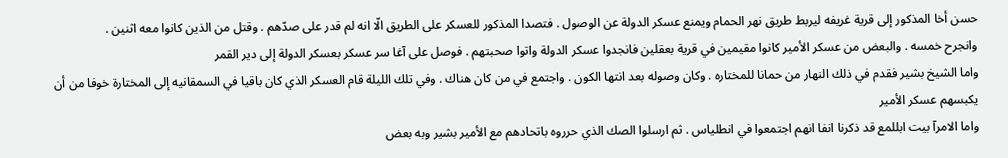حسن أخا المذكور إلى قرية غريفه ليربط طريق نهر الحمام ويمنع عسكر الدولة عن الوصول . فتصدا المذكور للعسكر على الطريق الّا انه لم قدر على صدّهم . وقتل من الذين كانوا معه اثنين .
وانجرح خمسه . والبعض من عسكر الأمير كانوا مقيمين في قرية بعقلين فانجدوا عسكر الدولة واتوا صحبتهم . فوصل على آغا سر عسكر بعسكر الدولة إلى دير القمر
واما الشيخ بشير فقدم في ذلك النهار من حمانا للمختاره . وكان وصوله بعد انتها الكون . واجتمع في من كان هناك . وفي تلك الليلة قام العسكر الذي كان باقيا في السمقانيه إلى المختارة خوفا من أن يكبسهم عسكر الأمير
واما الامرآ بيت ابللمع قد ذكرنا انفا انهم اجتمعوا في انطلياس . ثم ارسلوا الصك الذي حرروه باتحادهم مع الأمير بشير وبه بعض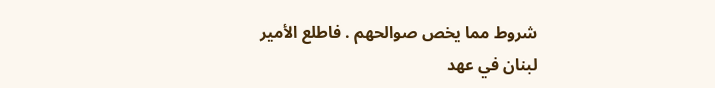شروط مما يخص صوالحهم . فاطلع الأمير
لبنان في عهد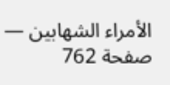الأمراء الشهابين — صفحة 762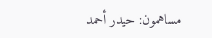مساهمون: حيدر أحمد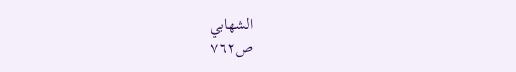الشهابي
ص٧٦٢